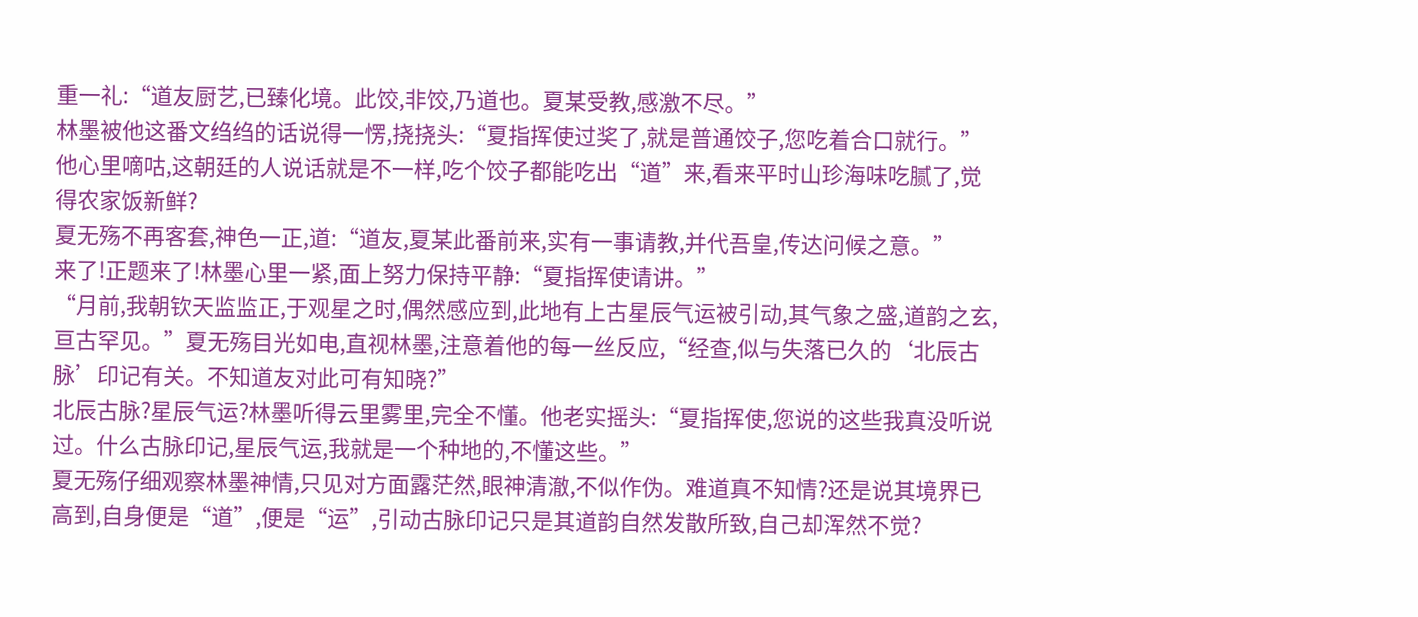重一礼:“道友厨艺,已臻化境。此饺,非饺,乃道也。夏某受教,感激不尽。”
林墨被他这番文绉绉的话说得一愣,挠挠头:“夏指挥使过奖了,就是普通饺子,您吃着合口就行。”他心里嘀咕,这朝廷的人说话就是不一样,吃个饺子都能吃出“道”来,看来平时山珍海味吃腻了,觉得农家饭新鲜?
夏无殇不再客套,神色一正,道:“道友,夏某此番前来,实有一事请教,并代吾皇,传达问候之意。”
来了!正题来了!林墨心里一紧,面上努力保持平静:“夏指挥使请讲。”
“月前,我朝钦天监监正,于观星之时,偶然感应到,此地有上古星辰气运被引动,其气象之盛,道韵之玄,亘古罕见。”夏无殇目光如电,直视林墨,注意着他的每一丝反应,“经查,似与失落已久的‘北辰古脉’印记有关。不知道友对此可有知晓?”
北辰古脉?星辰气运?林墨听得云里雾里,完全不懂。他老实摇头:“夏指挥使,您说的这些我真没听说过。什么古脉印记,星辰气运,我就是一个种地的,不懂这些。”
夏无殇仔细观察林墨神情,只见对方面露茫然,眼神清澈,不似作伪。难道真不知情?还是说其境界已高到,自身便是“道”,便是“运”,引动古脉印记只是其道韵自然发散所致,自己却浑然不觉?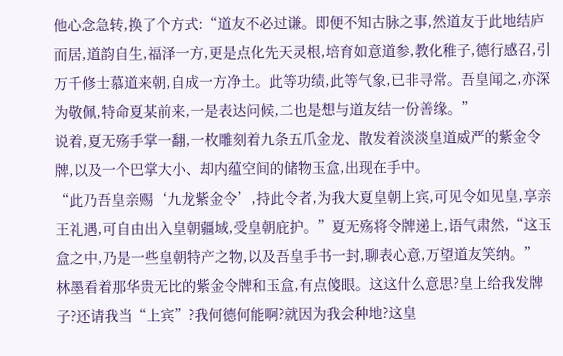他心念急转,换了个方式:“道友不必过谦。即便不知古脉之事,然道友于此地结庐而居,道韵自生,福泽一方,更是点化先天灵根,培育如意道参,教化稚子,德行感召,引万千修士慕道来朝,自成一方净土。此等功绩,此等气象,已非寻常。吾皇闻之,亦深为敬佩,特命夏某前来,一是表达问候,二也是想与道友结一份善缘。”
说着,夏无殇手掌一翻,一枚雕刻着九条五爪金龙、散发着淡淡皇道威严的紫金令牌,以及一个巴掌大小、却内蕴空间的储物玉盒,出现在手中。
“此乃吾皇亲赐‘九龙紫金令’,持此令者,为我大夏皇朝上宾,可见令如见皇,享亲王礼遇,可自由出入皇朝疆域,受皇朝庇护。”夏无殇将令牌递上,语气肃然,“这玉盒之中,乃是一些皇朝特产之物,以及吾皇手书一封,聊表心意,万望道友笑纳。”
林墨看着那华贵无比的紫金令牌和玉盒,有点傻眼。这这什么意思?皇上给我发牌子?还请我当“上宾”?我何德何能啊?就因为我会种地?这皇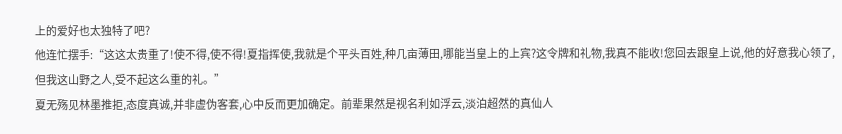上的爱好也太独特了吧?
他连忙摆手:“这这太贵重了!使不得,使不得!夏指挥使,我就是个平头百姓,种几亩薄田,哪能当皇上的上宾?这令牌和礼物,我真不能收!您回去跟皇上说,他的好意我心领了,但我这山野之人,受不起这么重的礼。”
夏无殇见林墨推拒,态度真诚,并非虚伪客套,心中反而更加确定。前辈果然是视名利如浮云,淡泊超然的真仙人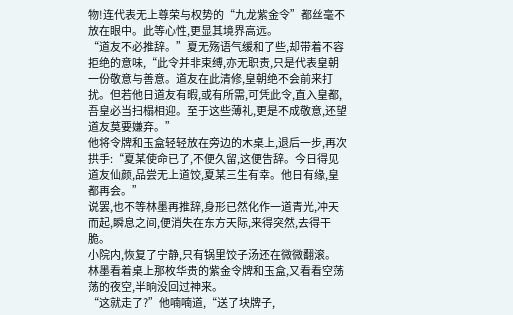物!连代表无上尊荣与权势的“九龙紫金令”都丝毫不放在眼中。此等心性,更显其境界高远。
“道友不必推辞。”夏无殇语气缓和了些,却带着不容拒绝的意味,“此令并非束缚,亦无职责,只是代表皇朝一份敬意与善意。道友在此清修,皇朝绝不会前来打扰。但若他日道友有暇,或有所需,可凭此令,直入皇都,吾皇必当扫榻相迎。至于这些薄礼,更是不成敬意,还望道友莫要嫌弃。”
他将令牌和玉盒轻轻放在旁边的木桌上,退后一步,再次拱手:“夏某使命已了,不便久留,这便告辞。今日得见道友仙颜,品尝无上道饺,夏某三生有幸。他日有缘,皇都再会。”
说罢,也不等林墨再推辞,身形已然化作一道青光,冲天而起,瞬息之间,便消失在东方天际,来得突然,去得干脆。
小院内,恢复了宁静,只有锅里饺子汤还在微微翻滚。
林墨看着桌上那枚华贵的紫金令牌和玉盒,又看看空荡荡的夜空,半晌没回过神来。
“这就走了?”他喃喃道,“送了块牌子,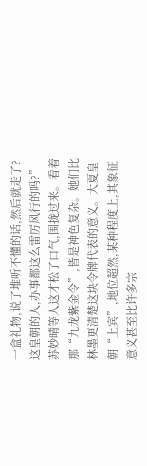一盒礼物,说了堆听不懂的话,然后就走了?这皇朝的人,办事都这么雷厉风行的吗?”
苏妙晴等人这才松了口气,围拢过来。看着那“九龙紫金令”,皆是神色复杂。她们比林墨更清楚这块令牌代表的意义。大夏皇朝“上宾”,地位超然,某种程度上,其象征意义甚至比许多宗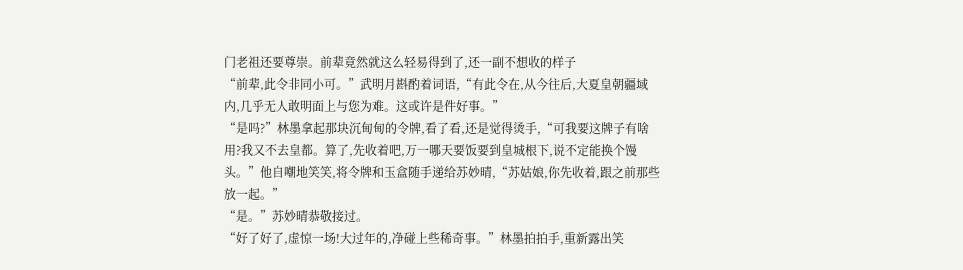门老祖还要尊崇。前辈竟然就这么轻易得到了,还一副不想收的样子
“前辈,此令非同小可。”武明月斟酌着词语,“有此令在,从今往后,大夏皇朝疆域内,几乎无人敢明面上与您为难。这或许是件好事。”
“是吗?”林墨拿起那块沉甸甸的令牌,看了看,还是觉得烫手,“可我要这牌子有啥用?我又不去皇都。算了,先收着吧,万一哪天要饭要到皇城根下,说不定能换个馒头。”他自嘲地笑笑,将令牌和玉盒随手递给苏妙晴,“苏姑娘,你先收着,跟之前那些放一起。”
“是。”苏妙晴恭敬接过。
“好了好了,虚惊一场!大过年的,净碰上些稀奇事。”林墨拍拍手,重新露出笑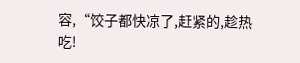容,“饺子都快凉了,赶紧的,趁热吃!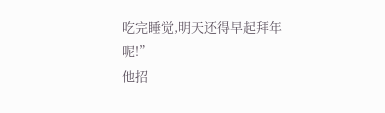吃完睡觉,明天还得早起拜年呢!”
他招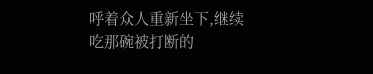呼着众人重新坐下,继续吃那碗被打断的